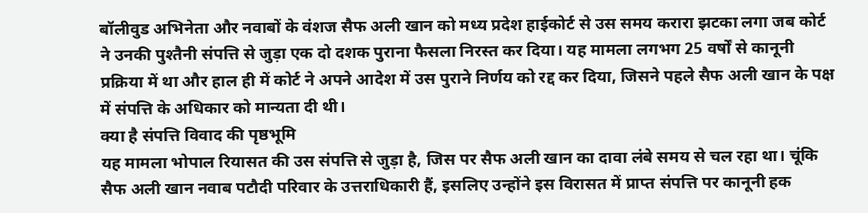बॉलीवुड अभिनेता और नवाबों के वंशज सैफ अली खान को मध्य प्रदेश हाईकोर्ट से उस समय करारा झटका लगा जब कोर्ट ने उनकी पुश्तैनी संपत्ति से जुड़ा एक दो दशक पुराना फैसला निरस्त कर दिया। यह मामला लगभग 25 वर्षों से कानूनी प्रक्रिया में था और हाल ही में कोर्ट ने अपने आदेश में उस पुराने निर्णय को रद्द कर दिया, जिसने पहले सैफ अली खान के पक्ष में संपत्ति के अधिकार को मान्यता दी थी।
क्या है संपत्ति विवाद की पृष्ठभूमि
यह मामला भोपाल रियासत की उस संपत्ति से जुड़ा है, जिस पर सैफ अली खान का दावा लंबे समय से चल रहा था। चूंकि सैफ अली खान नवाब पटौदी परिवार के उत्तराधिकारी हैं, इसलिए उन्होंने इस विरासत में प्राप्त संपत्ति पर कानूनी हक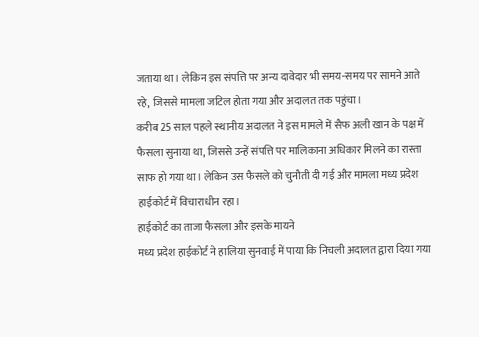जताया था। लेकिन इस संपत्ति पर अन्य दावेदार भी समय-समय पर सामने आते रहे, जिससे मामला जटिल होता गया और अदालत तक पहुंचा।
करीब 25 साल पहले स्थानीय अदालत ने इस मामले में सैफ अली खान के पक्ष में फैसला सुनाया था, जिससे उन्हें संपत्ति पर मालिकाना अधिकार मिलने का रास्ता साफ हो गया था। लेकिन उस फैसले को चुनौती दी गई और मामला मध्य प्रदेश हाईकोर्ट में विचाराधीन रहा।
हाईकोर्ट का ताजा फैसला और इसके मायने
मध्य प्रदेश हाईकोर्ट ने हालिया सुनवाई में पाया कि निचली अदालत द्वारा दिया गया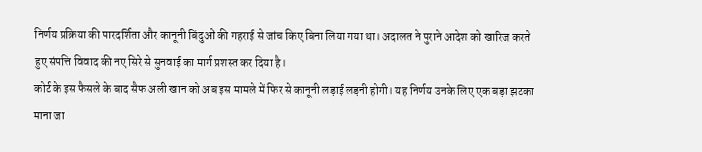निर्णय प्रक्रिया की पारदर्शिता और कानूनी बिंदुओं की गहराई से जांच किए बिना लिया गया था। अदालत ने पुराने आदेश को खारिज करते हुए संपत्ति विवाद की नए सिरे से सुनवाई का मार्ग प्रशस्त कर दिया है।
कोर्ट के इस फैसले के बाद सैफ अली खान को अब इस मामले में फिर से कानूनी लड़ाई लड़नी होगी। यह निर्णय उनके लिए एक बड़ा झटका माना जा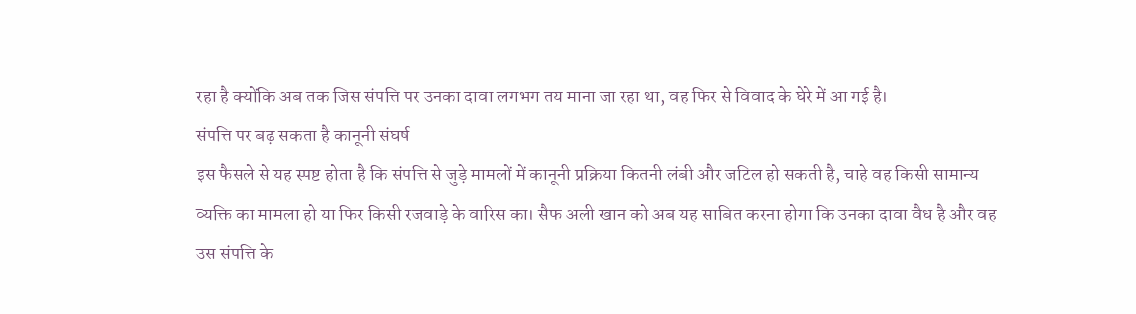रहा है क्योंकि अब तक जिस संपत्ति पर उनका दावा लगभग तय माना जा रहा था, वह फिर से विवाद के घेरे में आ गई है।
संपत्ति पर बढ़ सकता है कानूनी संघर्ष
इस फैसले से यह स्पष्ट होता है कि संपत्ति से जुड़े मामलों में कानूनी प्रक्रिया कितनी लंबी और जटिल हो सकती है, चाहे वह किसी सामान्य व्यक्ति का मामला हो या फिर किसी रजवाड़े के वारिस का। सैफ अली खान को अब यह साबित करना होगा कि उनका दावा वैध है और वह उस संपत्ति के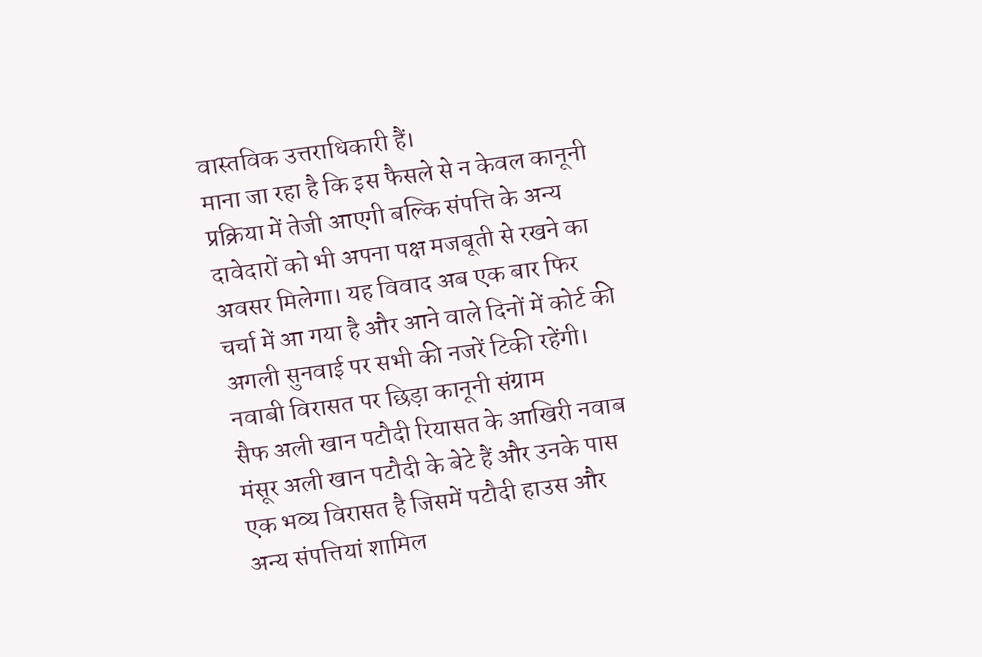वास्तविक उत्तराधिकारी हैं।
माना जा रहा है कि इस फैसले से न केवल कानूनी प्रक्रिया में तेजी आएगी बल्कि संपत्ति के अन्य दावेदारों को भी अपना पक्ष मजबूती से रखने का अवसर मिलेगा। यह विवाद अब एक बार फिर चर्चा में आ गया है और आने वाले दिनों में कोर्ट की अगली सुनवाई पर सभी की नजरें टिकी रहेंगी।
नवाबी विरासत पर छिड़ा कानूनी संग्राम
सैफ अली खान पटौदी रियासत के आखिरी नवाब मंसूर अली खान पटौदी के बेटे हैं और उनके पास एक भव्य विरासत है जिसमें पटौदी हाउस और अन्य संपत्तियां शामिल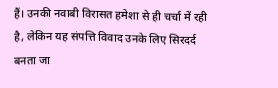हैं। उनकी नवाबी विरासत हमेशा से ही चर्चा में रही है, लेकिन यह संपत्ति विवाद उनके लिए सिरदर्द बनता जा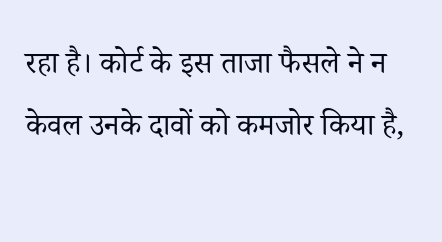रहा है। कोर्ट के इस ताजा फैसले ने न केवल उनके दावों को कमजोर किया है,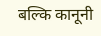बल्कि कानूनी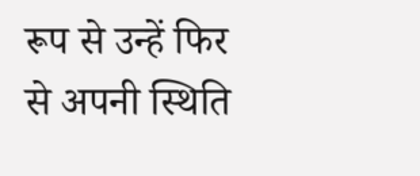रूप से उन्हें फिर से अपनी स्थिति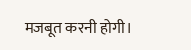मजबूत करनी होगी।